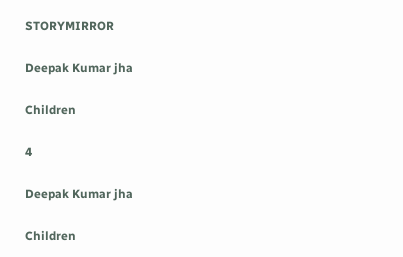STORYMIRROR

Deepak Kumar jha

Children

4

Deepak Kumar jha

Children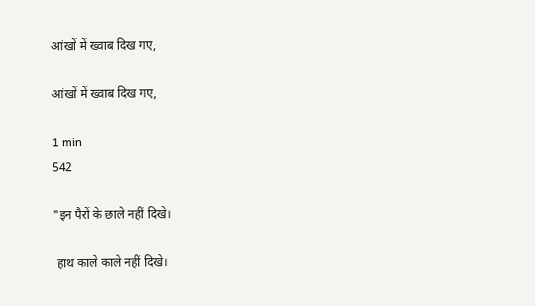आंखों में ख्वाब दिख गए,

आंखों में ख्वाब दिख गए,

1 min
542

"इन पैरों के छाले नहीं दिखे।

 हाथ काले काले नहीं दिखे।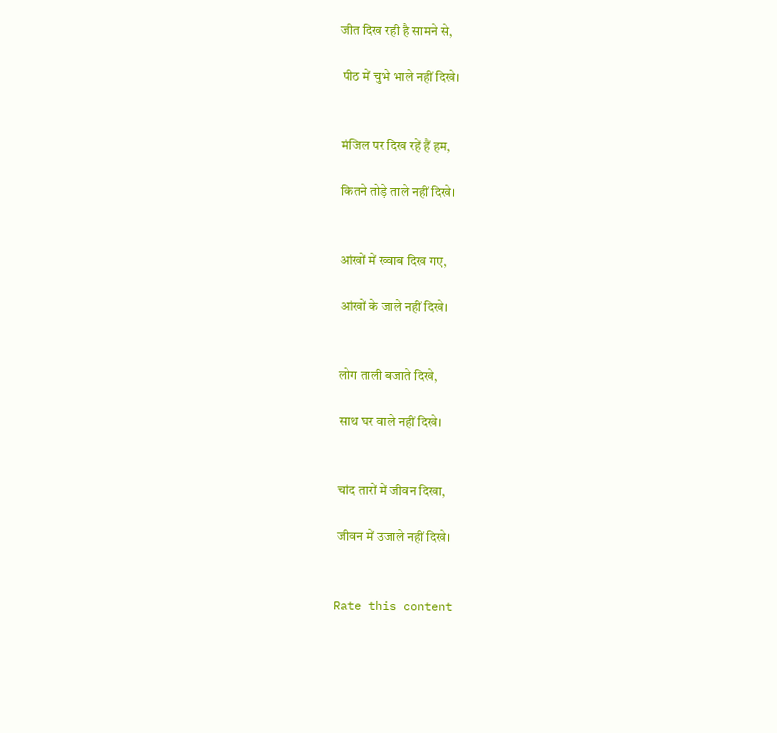जीत दिख रही है सामने से,

 पीठ में चुभे भाले नहीं दिखे।


 मंजिल पर दिख रहें हैं हम,

 कितने तोड़े ताले नहीं दिखे।


 आंखों में ख्वाब दिख गए,

 आंखों के जाले नहीं दिखे।


 लोग ताली बजाते दिखे,

 साथ घर वाले नहीं दिखे।


 चांद तारों में जीवन दिखा,

 जीवन में उजाले नहीं दिखे।


Rate this content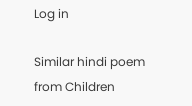Log in

Similar hindi poem from Children